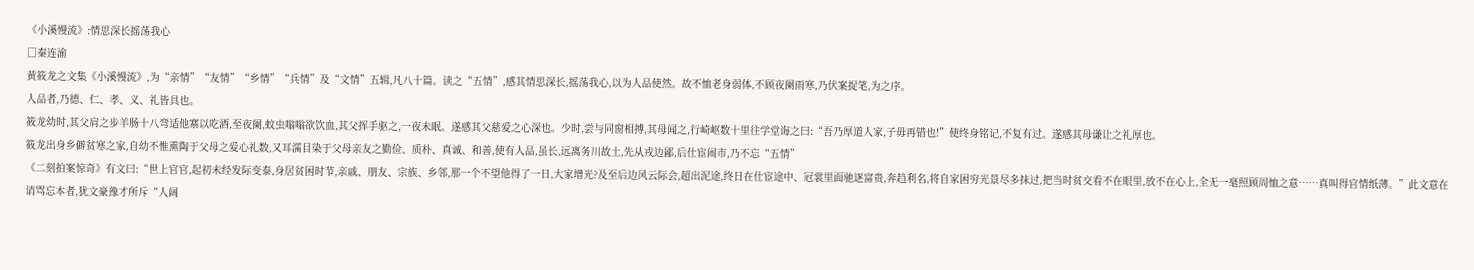《小溪慢流》:情思深长摇荡我心
□秦连渝
黄筱龙之文集《小溪慢流》,为“亲情”“友情”“乡情”“兵情”及“文情”五辑,凡八十篇。读之“五情”,感其情思深长,摇荡我心,以为人品使然。故不恤老身弱体,不顾夜阑雨寒,乃伏案捉笔,为之序。
人品者,乃德、仁、孝、义、礼皆具也。
筱龙幼时,其父肩之步羊肠十八弯适他寨以吃酒,至夜阑,蚊虫嗡嗡欲饮血,其父挥手驱之,一夜未眠。遂感其父慈爱之心深也。少时,尝与同窗相搏,其母闻之,行崎岖数十里往学堂诲之曰:“吾乃厚道人家,子毋再错也!”使终身铭记,不复有过。遂感其母谦让之礼厚也。
筱龙出身乡僻贫寒之家,自幼不惟熏陶于父母之爱心礼数,又耳濡目染于父母亲友之勤俭、质朴、真诚、和善,使有人品,虽长,远离务川故土,先从戎边鄙,后仕宦闹市,乃不忘“五情”
《二刻拍案惊奇》有文曰:“世上官官,起初未经发际变泰,身居贫困时节,亲戚、朋友、宗族、乡邻,那一个不望他得了一日,大家增光?及至后边风云际会,超出泥途,终日在仕宦途中、冠裳里面驰逐富贵,奔趋利名,将自家困穷光景尽多抹过,把当时贫交看不在眼里,放不在心上,全无一毫照顾周恤之意……真叫得官情纸薄。”此文意在诮骂忘本者,犹文豪豫才所斥“人阔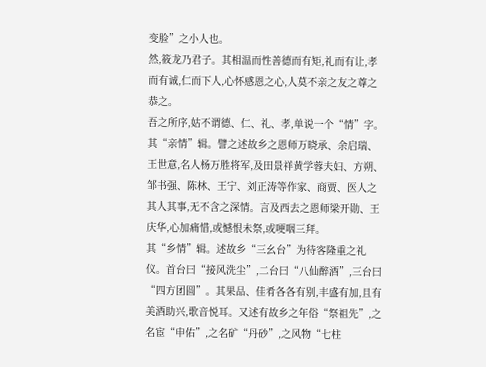变脸”之小人也。
然,筱龙乃君子。其相温而性善德而有矩,礼而有让,孝而有诚,仁而下人,心怀感恩之心,人莫不亲之友之尊之恭之。
吾之所序,姑不谓德、仁、礼、孝,单说一个“情”字。
其“亲情”辑。譬之述故乡之恩师万晓承、余启瑞、王世意,名人杨万胜将军,及田景祥黄学蓉夫妇、方朔、邹书强、陈林、王宁、刘正涛等作家、商贾、医人之其人其事,无不含之深情。言及西去之恩师梁开勋、王庆华,心加痛惜,或憾恨未祭,或哽咽三拜。
其“乡情”辑。述故乡“三幺台”为待客隆重之礼仪。首台曰“接风洗尘”,二台曰“八仙醉酒”,三台曰“四方团圆”。其果品、佳肴各各有别,丰盛有加,且有美酒助兴,歌音悦耳。又述有故乡之年俗“祭祖先”,之名宦“申佑”,之名矿“丹砂”,之风物“七柱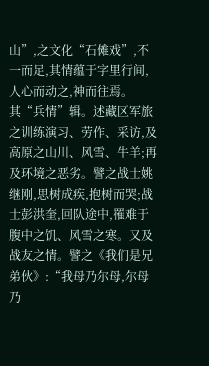山”,之文化“石傩戏”,不一而足,其情蕴于字里行间,人心而动之,神而往焉。
其“兵情”辑。述藏区军旅之训练演习、劳作、采访,及高原之山川、风雪、牛羊;再及环境之恶劣。譬之战士姚继刚,思树成疾,抱树而哭;战士彭洪奎,回队途中,罹难于腹中之饥、风雪之寒。又及战友之情。譬之《我们是兄弟伙》:“我母乃尔母,尔母乃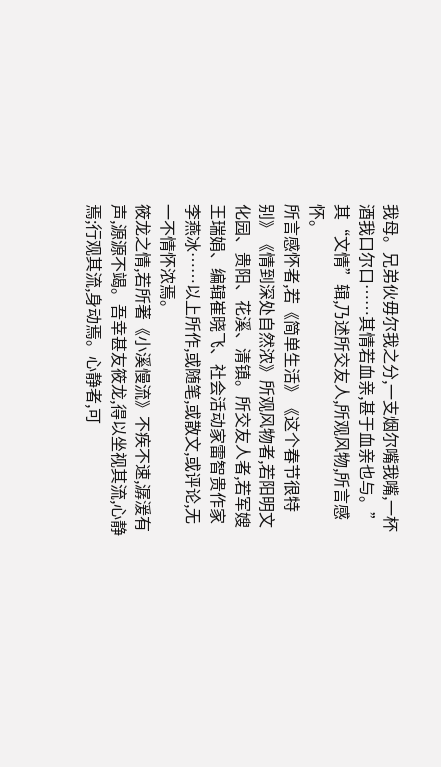我母。兄弟伙毋尔我之分,一支烟尔嘴我嘴,一杯酒我口尔口……其情若血亲,甚于血亲也与。”
其“文情”辑,乃述所交友人,所观风物,所言感怀。
所言感怀者,若《简单生活》《这个春节很特别》《情到深处自然浓》所观风物者,若阳明文化园、贵阳、花溪、清镇。所交友人者,若军嫂王瑞娟、编辑崔晓飞、社会活动家雷智贵作家李燕冰……以上所作,或随笔,或散文,或评论,无一不情怀浓焉。
筱龙之情,若所著《小溪慢流》不疾不速,潺湲有声,源源不竭。吾幸甚友筱龙,得以坐视其流,心静焉;行观其流,身动焉。心静者,可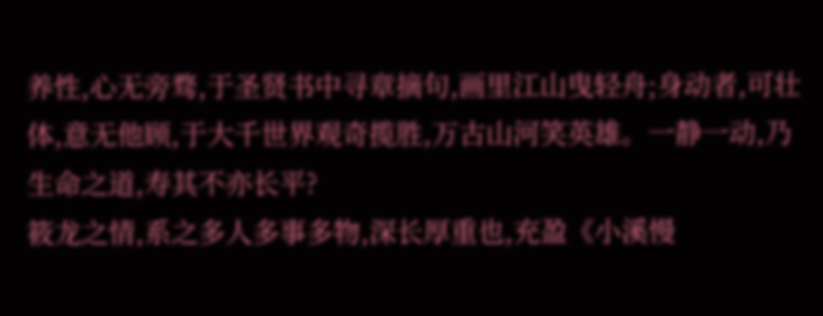养性,心无旁骛,于圣贤书中寻章摘句,画里江山曳轻舟;身动者,可壮体,意无他顾,于大千世界观奇揽胜,万古山河笑英雄。一静一动,乃生命之道,寿其不亦长平?
筱龙之情,系之多人多事多物,深长厚重也,充盈《小溪慢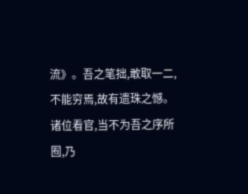流》。吾之笔拙,敢取一二,不能穷焉,故有遗珠之憾。诸位看官,当不为吾之序所囿,乃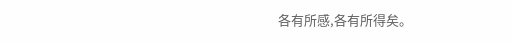各有所感,各有所得矣。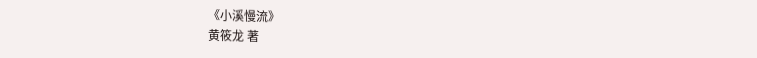《小溪慢流》
黄筱龙 著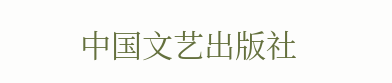中国文艺出版社